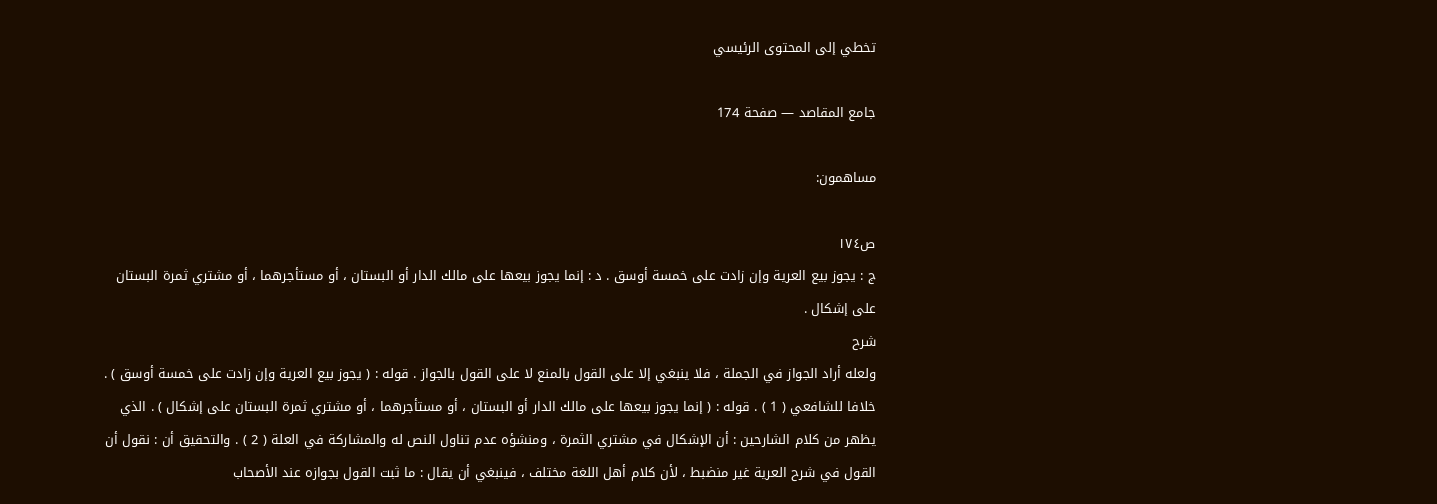تخطي إلى المحتوى الرئيسي

جامع المقاصد — صفحة 174

مساهمون:

ص١٧٤
ج : يجوز بيع العرية وإن زادت على خمسة أوسق . د : إنما يجوز بيعها على مالك الدار أو البستان ، أو مستأجرهما ، أو مشتري ثمرة البستان على إشكال .
شرح
ولعله أراد الجواز في الجملة ، فلا ينبغي إلا على القول بالمنع لا على القول بالجواز . قوله : ( يجوز بيع العرية وإن زادت على خمسة أوسق ) . خلافا للشافعي ( 1 ) . قوله : ( إنما يجوز بيعها على مالك الدار أو البستان ، أو مستأجرهما ، أو مشتري ثمرة البستان على إشكال ) . الذي يظهر من كلام الشارحين : أن الإشكال في مشتري الثمرة ، ومنشؤه عدم تناول النص له والمشاركة في العلة ( 2 ) . والتحقيق أن : نقول أن القول في شرح العرية غير منضبط ، لأن كلام أهل اللغة مختلف ، فينبغي أن يقال : ما ثبت القول بجوازه عند الأصحاب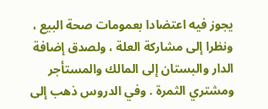يجوز فيه اعتضادا بعمومات صحة البيع ، ونظرا إلى مشاركة العلة ، ولصدق إضافة الدار والبستان إلى المالك والمستأجر ومشتري الثمرة . وفي الدروس ذهب إلى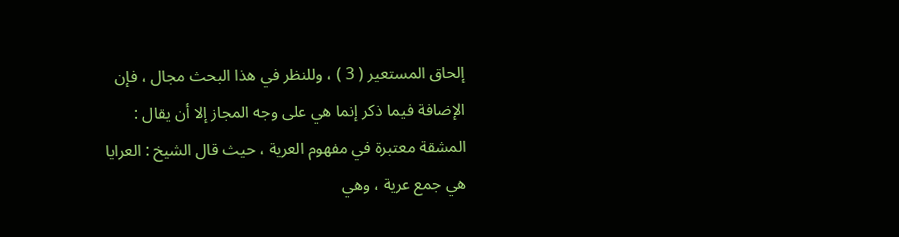إلحاق المستعير ( 3 ) ، وللنظر في هذا البحث مجال ، فإن الإضافة فيما ذكر إنما هي على وجه المجاز إلا أن يقال : المشقة معتبرة في مفهوم العرية ، حيث قال الشيخ : العرايا هي جمع عرية ، وهي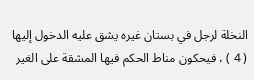النخلة لرجل في بستان غيره يشق عليه الدخول إليها ( 4 ) ، فيحكون مناط الحكم فيها المشقة على الغير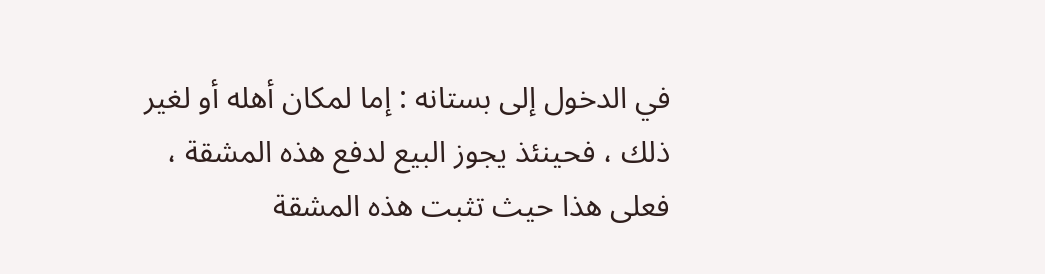في الدخول إلى بستانه : إما لمكان أهله أو لغير ذلك ، فحينئذ يجوز البيع لدفع هذه المشقة ، فعلى هذا حيث تثبت هذه المشقة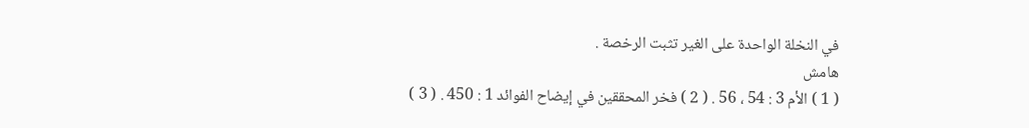في النخلة الواحدة على الغير تثبت الرخصة .
هامش
( 1 ) الأم 3 : 54 ، 56 . ( 2 ) فخر المحققين في إيضاح الفوائد 1 : 450 . ( 3 )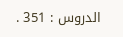الدروس : 351 .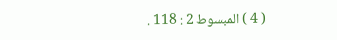( 4 ) المبسوط 2 : 118 .